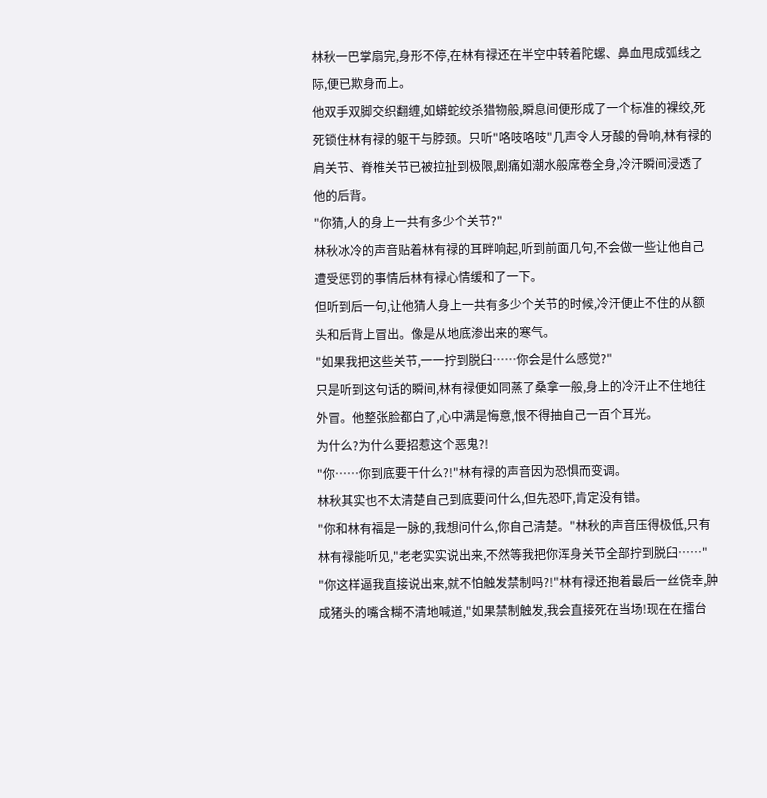林秋一巴掌扇完,身形不停,在林有禄还在半空中转着陀螺、鼻血甩成弧线之际,便已欺身而上。
他双手双脚交织翻缠,如蟒蛇绞杀猎物般,瞬息间便形成了一个标准的裸绞,死死锁住林有禄的躯干与脖颈。只听"咯吱咯吱"几声令人牙酸的骨响,林有禄的肩关节、脊椎关节已被拉扯到极限,剧痛如潮水般席卷全身,冷汗瞬间浸透了他的后背。
"你猜,人的身上一共有多少个关节?"
林秋冰冷的声音贴着林有禄的耳畔响起,听到前面几句,不会做一些让他自己遭受惩罚的事情后林有䘵心情缓和了一下。
但听到后一句,让他猜人身上一共有多少个关节的时候,冷汗便止不住的从额头和后背上冒出。像是从地底渗出来的寒气。
"如果我把这些关节,一一拧到脱臼……你会是什么感觉?"
只是听到这句话的瞬间,林有禄便如同蒸了桑拿一般,身上的冷汗止不住地往外冒。他整张脸都白了,心中满是悔意,恨不得抽自己一百个耳光。
为什么?为什么要招惹这个恶鬼?!
"你……你到底要干什么?!"林有禄的声音因为恐惧而变调。
林秋其实也不太清楚自己到底要问什么,但先恐吓,肯定没有错。
"你和林有福是一脉的,我想问什么,你自己清楚。"林秋的声音压得极低,只有林有禄能听见,"老老实实说出来,不然等我把你浑身关节全部拧到脱臼……"
"你这样逼我直接说出来,就不怕触发禁制吗?!"林有禄还抱着最后一丝侥幸,肿成猪头的嘴含糊不清地喊道,"如果禁制触发,我会直接死在当场!现在在擂台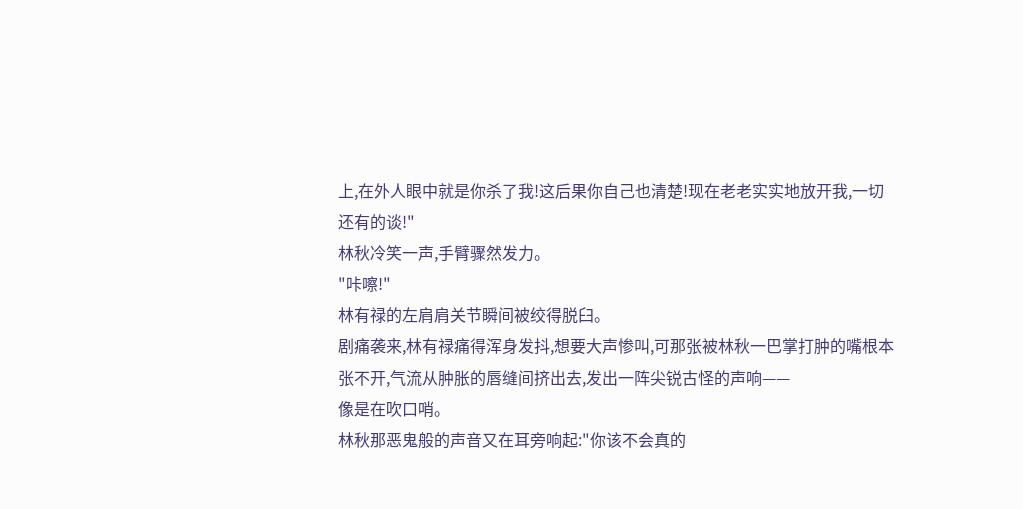上,在外人眼中就是你杀了我!这后果你自己也清楚!现在老老实实地放开我,一切还有的谈!"
林秋冷笑一声,手臂骤然发力。
"咔嚓!"
林有禄的左肩肩关节瞬间被绞得脱臼。
剧痛袭来,林有禄痛得浑身发抖,想要大声惨叫,可那张被林秋一巴掌打肿的嘴根本张不开,气流从肿胀的唇缝间挤出去,发出一阵尖锐古怪的声响——
像是在吹口哨。
林秋那恶鬼般的声音又在耳旁响起:"你该不会真的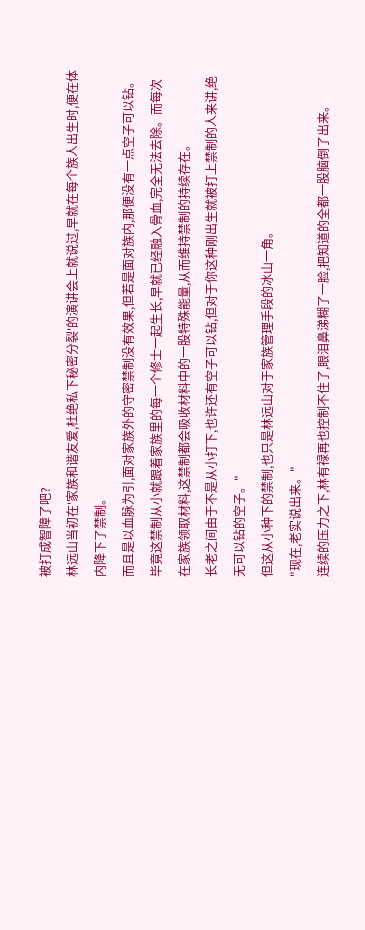被打成智障了吧?
林远山当初在'家族和谐友爱,杜绝私下秘密分裂'的演讲会上就说过,早就在每个族人出生时,便在体内降下了禁制。
而且是以血脉为引,面对家族外的守密禁制没有效果,但若是面对族内,那便没有一点空子可以钻。
毕竟这禁制从小就跟着家族里的每一个修士一起生长,早就已经融入骨血,完全无法去除。而每次在家族领取材料,这禁制都会吸收材料中的一股特殊能量,从而维持禁制的持续存在。
长老之间由于不是从小打下,也许还有空子可以钻,但对于你这种刚出生就被打上禁制的人来讲,绝无可以钻的空子。"
但这从小种下的禁制,也只是林远山对于家族管理手段的冰山一角。
"现在,老实说出来。"
连续的压力之下,林有禄再也控制不住了,眼泪鼻涕糊了一脸,把知道的全都一股脑倒了出来。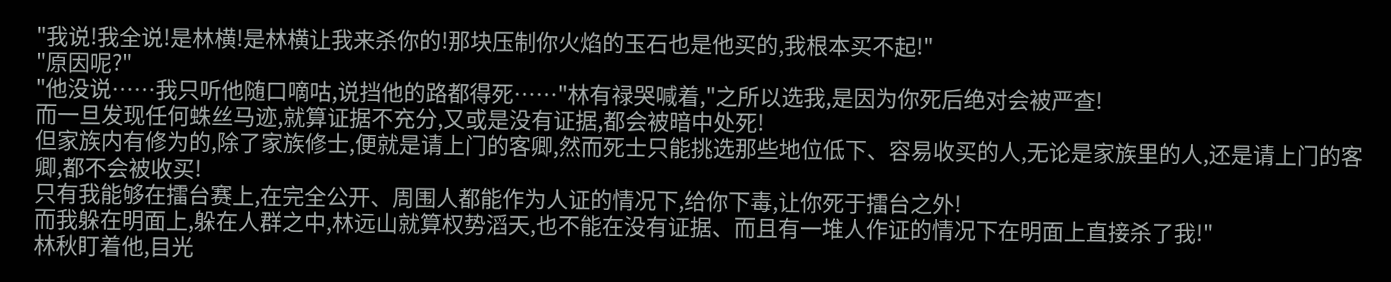"我说!我全说!是林横!是林横让我来杀你的!那块压制你火焰的玉石也是他买的,我根本买不起!"
"原因呢?"
"他没说……我只听他随口嘀咕,说挡他的路都得死……"林有禄哭喊着,"之所以选我,是因为你死后绝对会被严查!
而一旦发现任何蛛丝马迹,就算证据不充分,又或是没有证据,都会被暗中处死!
但家族内有修为的,除了家族修士,便就是请上门的客卿,然而死士只能挑选那些地位低下、容易收买的人,无论是家族里的人,还是请上门的客卿,都不会被收买!
只有我能够在擂台赛上,在完全公开、周围人都能作为人证的情况下,给你下毒,让你死于擂台之外!
而我躲在明面上,躲在人群之中,林远山就算权势滔天,也不能在没有证据、而且有一堆人作证的情况下在明面上直接杀了我!"
林秋盯着他,目光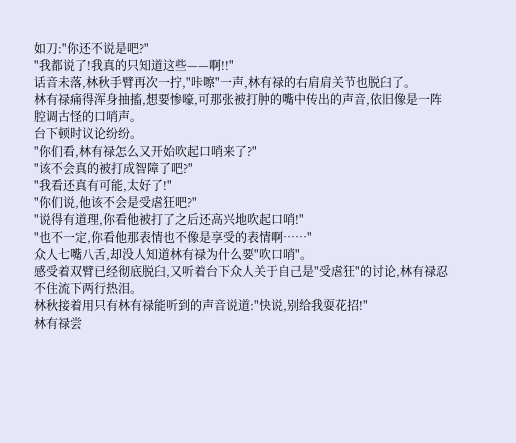如刀:"你还不说是吧?"
"我都说了!我真的只知道这些——啊!!"
话音未落,林秋手臂再次一拧,"咔嚓"一声,林有禄的右肩肩关节也脱臼了。
林有禄痛得浑身抽搐,想要惨嚎,可那张被打肿的嘴中传出的声音,依旧像是一阵腔调古怪的口哨声。
台下顿时议论纷纷。
"你们看,林有禄怎么又开始吹起口哨来了?"
"该不会真的被打成智障了吧?"
"我看还真有可能,太好了!"
"你们说,他该不会是受虐狂吧?"
"说得有道理,你看他被打了之后还高兴地吹起口哨!"
"也不一定,你看他那表情也不像是享受的表情啊……"
众人七嘴八舌,却没人知道林有禄为什么要"吹口哨"。
感受着双臂已经彻底脱臼,又听着台下众人关于自己是"受虐狂"的讨论,林有禄忍不住流下两行热泪。
林秋接着用只有林有禄能听到的声音说道:"快说,别给我耍花招!"
林有禄尝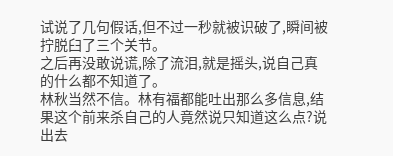试说了几句假话,但不过一秒就被识破了,瞬间被拧脱臼了三个关节。
之后再没敢说谎,除了流泪,就是摇头,说自己真的什么都不知道了。
林秋当然不信。林有福都能吐出那么多信息,结果这个前来杀自己的人竟然说只知道这么点?说出去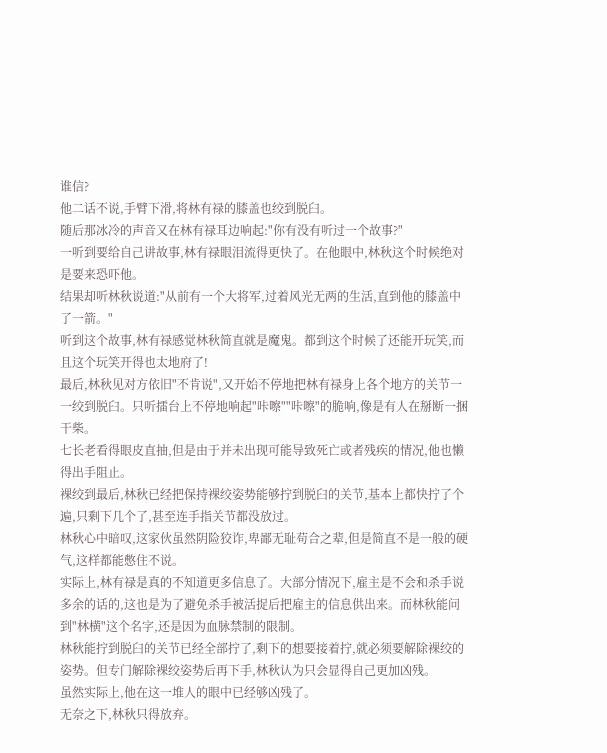谁信?
他二话不说,手臂下滑,将林有禄的膝盖也绞到脱臼。
随后那冰冷的声音又在林有禄耳边响起:"你有没有听过一个故事?"
一听到要给自己讲故事,林有禄眼泪流得更快了。在他眼中,林秋这个时候绝对是要来恐吓他。
结果却听林秋说道:"从前有一个大将军,过着风光无两的生活,直到他的膝盖中了一箭。"
听到这个故事,林有禄感觉林秋简直就是魔鬼。都到这个时候了还能开玩笑,而且这个玩笑开得也太地府了!
最后,林秋见对方依旧"不肯说",又开始不停地把林有禄身上各个地方的关节一一绞到脱臼。只听擂台上不停地响起"咔嚓""咔嚓"的脆响,像是有人在掰断一捆干柴。
七长老看得眼皮直抽,但是由于并未出现可能导致死亡或者残疾的情况,他也懒得出手阻止。
裸绞到最后,林秋已经把保持裸绞姿势能够拧到脱臼的关节,基本上都快拧了个遍,只剩下几个了,甚至连手指关节都没放过。
林秋心中暗叹,这家伙虽然阴险狡诈,卑鄙无耻苟合之辈,但是简直不是一般的硬气,这样都能憋住不说。
实际上,林有禄是真的不知道更多信息了。大部分情况下,雇主是不会和杀手说多余的话的,这也是为了避免杀手被活捉后把雇主的信息供出来。而林秋能问到"林横"这个名字,还是因为血脉禁制的限制。
林秋能拧到脱臼的关节已经全部拧了,剩下的想要接着拧,就必须要解除裸绞的姿势。但专门解除裸绞姿势后再下手,林秋认为只会显得自己更加凶残。
虽然实际上,他在这一堆人的眼中已经够凶残了。
无奈之下,林秋只得放弃。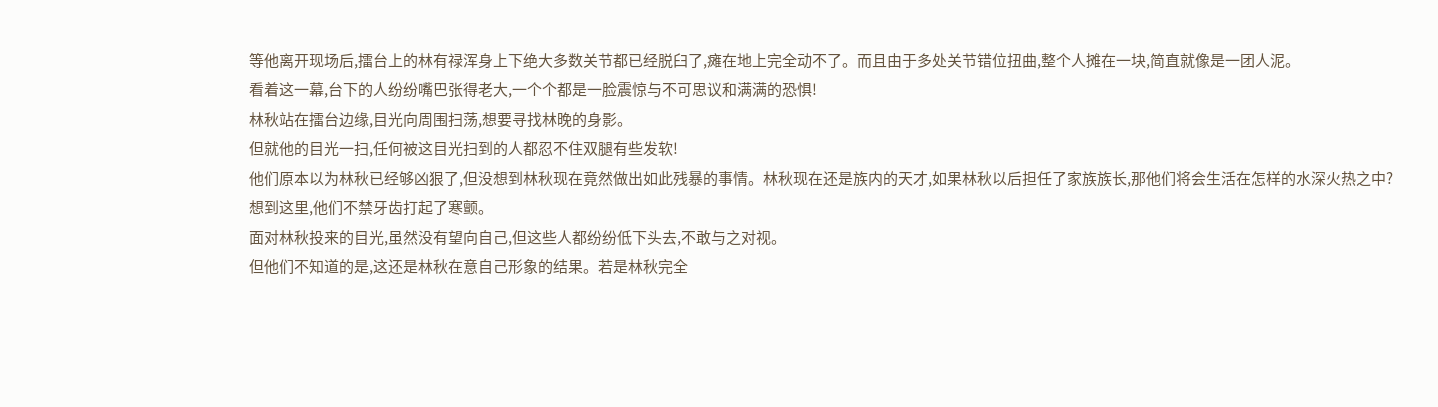等他离开现场后,擂台上的林有禄浑身上下绝大多数关节都已经脱臼了,瘫在地上完全动不了。而且由于多处关节错位扭曲,整个人摊在一块,简直就像是一团人泥。
看着这一幕,台下的人纷纷嘴巴张得老大,一个个都是一脸震惊与不可思议和满满的恐惧!
林秋站在擂台边缘,目光向周围扫荡,想要寻找林晚的身影。
但就他的目光一扫,任何被这目光扫到的人都忍不住双腿有些发软!
他们原本以为林秋已经够凶狠了,但没想到林秋现在竟然做出如此残暴的事情。林秋现在还是族内的天才,如果林秋以后担任了家族族长,那他们将会生活在怎样的水深火热之中?
想到这里,他们不禁牙齿打起了寒颤。
面对林秋投来的目光,虽然没有望向自己,但这些人都纷纷低下头去,不敢与之对视。
但他们不知道的是,这还是林秋在意自己形象的结果。若是林秋完全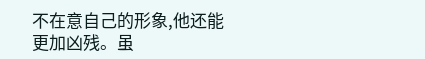不在意自己的形象,他还能更加凶残。虽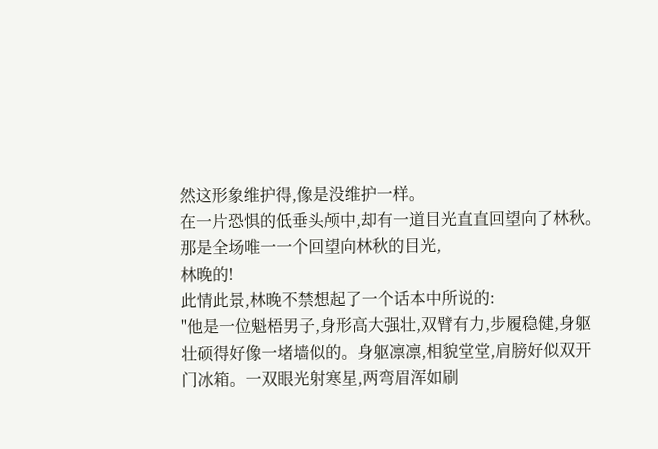然这形象维护得,像是没维护一样。
在一片恐惧的低垂头颅中,却有一道目光直直回望向了林秋。
那是全场唯一一个回望向林秋的目光,
林晚的!
此情此景,林晚不禁想起了一个话本中所说的:
"他是一位魁梧男子,身形高大强壮,双臂有力,步履稳健,身躯壮硕得好像一堵墙似的。身躯凛凛,相貌堂堂,肩膀好似双开门冰箱。一双眼光射寒星,两弯眉浑如刷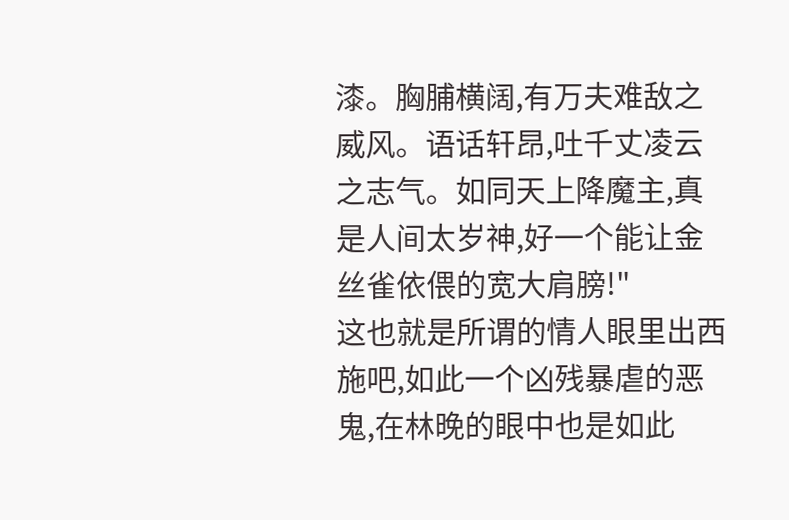漆。胸脯横阔,有万夫难敌之威风。语话轩昂,吐千丈凌云之志气。如同天上降魔主,真是人间太岁神,好一个能让金丝雀依偎的宽大肩膀!"
这也就是所谓的情人眼里出西施吧,如此一个凶残暴虐的恶鬼,在林晚的眼中也是如此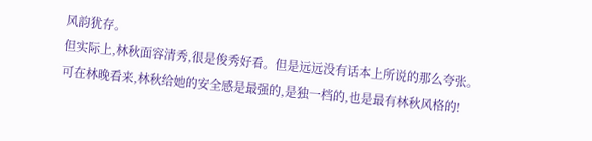风韵犹存。
但实际上,林秋面容清秀,很是俊秀好看。但是远远没有话本上所说的那么夸张。
可在林晚看来,林秋给她的安全感是最强的,是独一档的,也是最有林秋风格的!